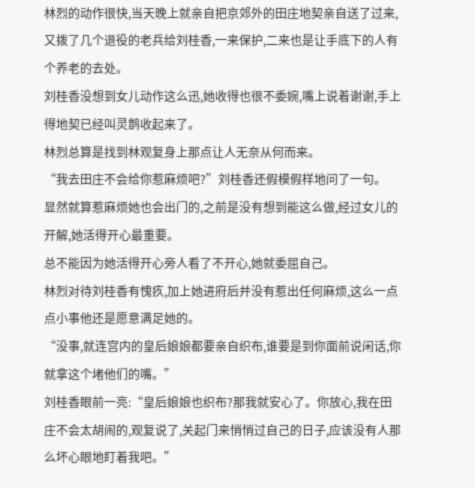林烈的动作很快,当天晚上就亲自把京郊外的田庄地契亲自送了过来,又拨了几个退役的老兵给刘桂香,一来保护,二来也是让手底下的人有个养老的去处。
刘桂香没想到女儿动作这么迅,她收得也很不委婉,嘴上说着谢谢,手上得地契已经叫灵鹊收起来了。
林烈总算是找到林观复身上那点让人无奈从何而来。
“我去田庄不会给你惹麻烦吧?”刘桂香还假模假样地问了一句。
显然就算惹麻烦她也会出门的,之前是没有想到能这么做,经过女儿的开解,她活得开心最重要。
总不能因为她活得开心旁人看了不开心,她就委屈自己。
林烈对待刘桂香有愧疚,加上她进府后并没有惹出任何麻烦,这么一点点小事他还是愿意满足她的。
“没事,就连宫内的皇后娘娘都要亲自织布,谁要是到你面前说闲话,你就拿这个堵他们的嘴。”
刘桂香眼前一亮:“皇后娘娘也织布?那我就安心了。你放心,我在田庄不会太胡闹的,观复说了,关起门来悄悄过自己的日子,应该没有人那么坏心眼地盯着我吧。”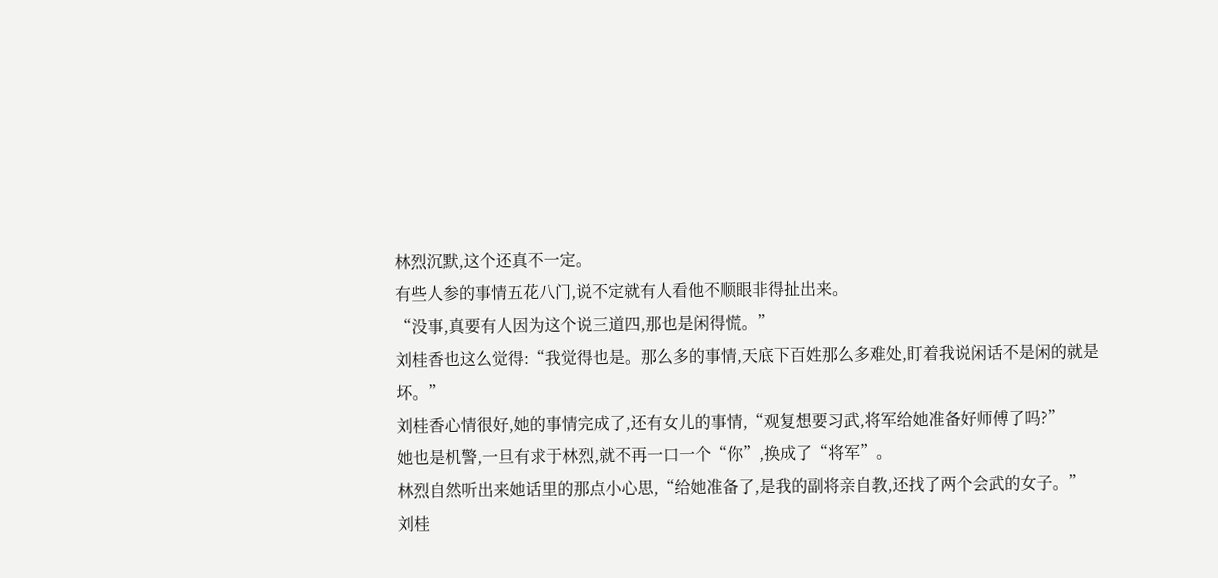林烈沉默,这个还真不一定。
有些人参的事情五花八门,说不定就有人看他不顺眼非得扯出来。
“没事,真要有人因为这个说三道四,那也是闲得慌。”
刘桂香也这么觉得:“我觉得也是。那么多的事情,天底下百姓那么多难处,盯着我说闲话不是闲的就是坏。”
刘桂香心情很好,她的事情完成了,还有女儿的事情,“观复想要习武,将军给她准备好师傅了吗?”
她也是机警,一旦有求于林烈,就不再一口一个“你”,换成了“将军”。
林烈自然听出来她话里的那点小心思,“给她准备了,是我的副将亲自教,还找了两个会武的女子。”
刘桂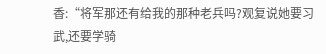香:“将军那还有给我的那种老兵吗?观复说她要习武,还要学骑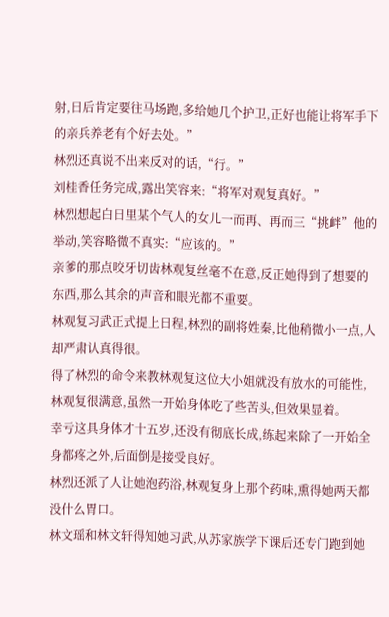射,日后肯定要往马场跑,多给她几个护卫,正好也能让将军手下的亲兵养老有个好去处。”
林烈还真说不出来反对的话,“行。”
刘桂香任务完成,露出笑容来:“将军对观复真好。”
林烈想起白日里某个气人的女儿一而再、再而三“挑衅”他的举动,笑容略微不真实:“应该的。”
亲爹的那点咬牙切齿林观复丝毫不在意,反正她得到了想要的东西,那么其余的声音和眼光都不重要。
林观复习武正式提上日程,林烈的副将姓秦,比他稍微小一点,人却严肃认真得很。
得了林烈的命令来教林观复这位大小姐就没有放水的可能性,林观复很满意,虽然一开始身体吃了些苦头,但效果显着。
幸亏这具身体才十五岁,还没有彻底长成,练起来除了一开始全身都疼之外,后面倒是接受良好。
林烈还派了人让她泡药浴,林观复身上那个药味,熏得她两天都没什么胃口。
林文瑶和林文轩得知她习武,从苏家族学下课后还专门跑到她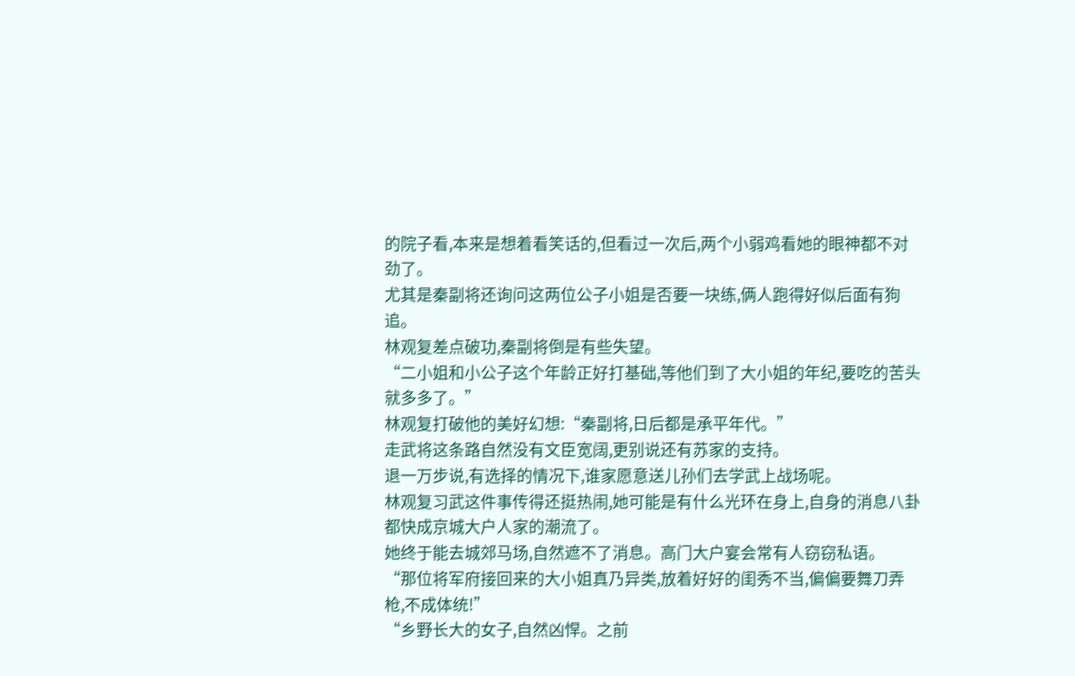的院子看,本来是想着看笑话的,但看过一次后,两个小弱鸡看她的眼神都不对劲了。
尤其是秦副将还询问这两位公子小姐是否要一块练,俩人跑得好似后面有狗追。
林观复差点破功,秦副将倒是有些失望。
“二小姐和小公子这个年龄正好打基础,等他们到了大小姐的年纪,要吃的苦头就多多了。”
林观复打破他的美好幻想:“秦副将,日后都是承平年代。”
走武将这条路自然没有文臣宽阔,更别说还有苏家的支持。
退一万步说,有选择的情况下,谁家愿意送儿孙们去学武上战场呢。
林观复习武这件事传得还挺热闹,她可能是有什么光环在身上,自身的消息八卦都快成京城大户人家的潮流了。
她终于能去城郊马场,自然遮不了消息。高门大户宴会常有人窃窃私语。
“那位将军府接回来的大小姐真乃异类,放着好好的闺秀不当,偏偏要舞刀弄枪,不成体统!”
“乡野长大的女子,自然凶悍。之前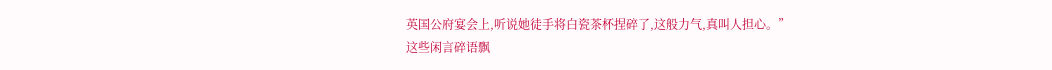英国公府宴会上,听说她徒手将白瓷茶杯捏碎了,这般力气,真叫人担心。”
这些闲言碎语飘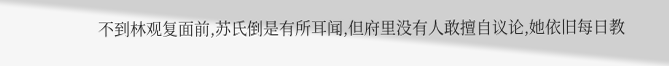不到林观复面前,苏氏倒是有所耳闻,但府里没有人敢擅自议论,她依旧每日教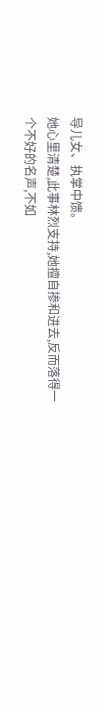导儿女、执掌中馈。
她心里清楚,此事林烈支持,她擅自掺和进去,反而落得一个不好的名声,不如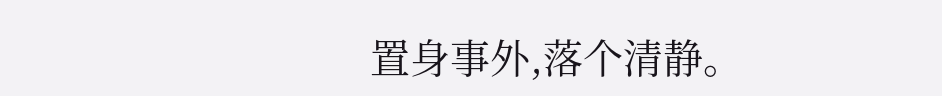置身事外,落个清静。